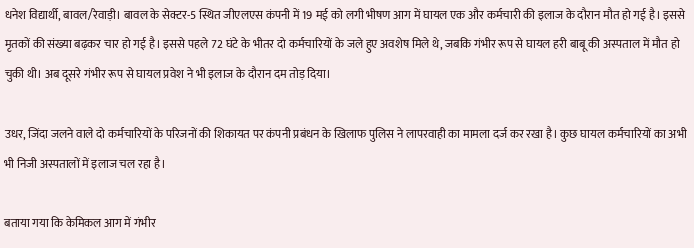धनेश विद्यार्थी, बावल/रेवाड़ी। बावल के सेक्टर-5 स्थित जीएलएस कंपनी में 19 मई को लगी भीषण आग में घायल एक और कर्मचारी की इलाज के दौरान मौत हो गई है। इससे मृतकों की संख्या बढ़कर चार हो गई है। इससे पहले 72 घंटे के भीतर दो कर्मचारियों के जले हुए अवशेष मिले थे, जबकि गंभीर रूप से घायल हरी बाबू की अस्पताल में मौत हो चुकी थी। अब दूसरे गंभीर रूप से घायल प्रवेश ने भी इलाज के दौरान दम तोड़ दिया।

उधर, जिंदा जलने वाले दो कर्मचारियों के परिजनों की शिकायत पर कंपनी प्रबंधन के खिलाफ पुलिस ने लापरवाही का मामला दर्ज कर रखा है। कुछ घायल कर्मचारियों का अभी भी निजी अस्पतालों में इलाज चल रहा है।

बताया गया कि केमिकल आग में गंभीर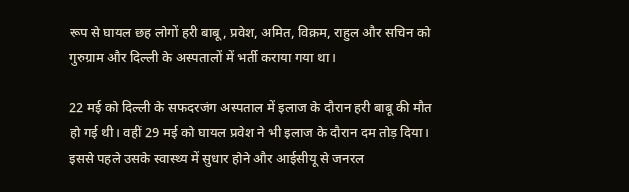रूप से घायल छह लोगों हरी बाबू, प्रवेश, अमित, विक्रम, राहुल और सचिन को गुरुग्राम और दिल्ली के अस्पतालों में भर्ती कराया गया था।

22 मई को दिल्ली के सफदरजंग अस्पताल में इलाज के दौरान हरी बाबू की मौत हो गई थी। वहीं 29 मई को घायल प्रवेश ने भी इलाज के दौरान दम तोड़ दिया। इससे पहले उसके स्वास्थ्य में सुधार होने और आईसीयू से जनरल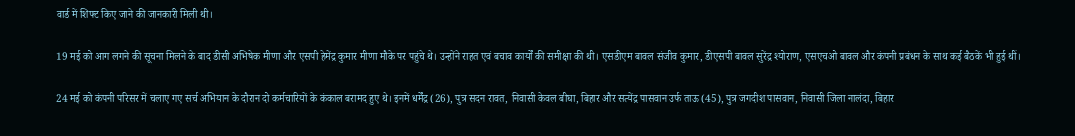वार्ड में शिफ्ट किए जाने की जानकारी मिली थी।

19 मई को आग लगने की सूचना मिलने के बाद डीसी अभिषेक मीणा और एसपी हेमेंद्र कुमार मीणा मौके पर पहुंचे थे। उन्होंने राहत एवं बचाव कार्यों की समीक्षा की थी। एसडीएम बावल संजीव कुमार, डीएसपी बावल सुरेंद्र श्योराण, एसएचओ बावल और कंपनी प्रबंधन के साथ कई बैठकें भी हुई थीं।

24 मई को कंपनी परिसर में चलाए गए सर्च अभियान के दौरान दो कर्मचारियों के कंकाल बरामद हुए थे। इनमें धर्मेंद्र (26), पुत्र सदन रावत, निवासी केवल बीघा, बिहार और सत्येंद्र पासवान उर्फ ताऊ (45), पुत्र जगदीश पासवान, निवासी जिला नालंदा, बिहार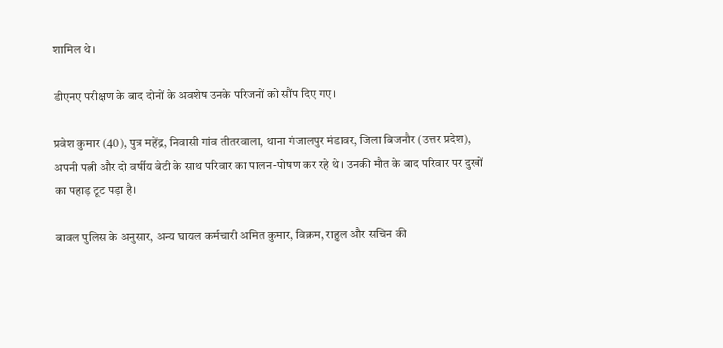शामिल थे।

डीएनए परीक्षण के बाद दोनों के अवशेष उनके परिजनों को सौंप दिए गए।

प्रवेश कुमार (40), पुत्र महेंद्र, निवासी गांव तीतरवाला, थाना गंजालपुर मंडावर, जिला बिजनौर (उत्तर प्रदेश), अपनी पत्नी और दो वर्षीय बेटी के साथ परिवार का पालन-पोषण कर रहे थे। उनकी मौत के बाद परिवार पर दुखों का पहाड़ टूट पड़ा है।

बावल पुलिस के अनुसार, अन्य घायल कर्मचारी अमित कुमार, विक्रम, राहुल और सचिन की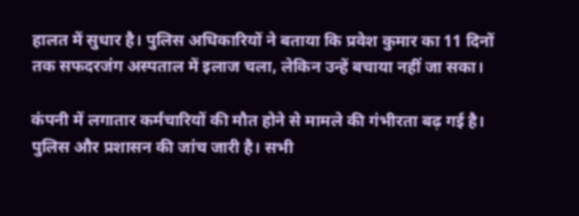हालत में सुधार है। पुलिस अधिकारियों ने बताया कि प्रवेश कुमार का 11 दिनों तक सफदरजंग अस्पताल में इलाज चला, लेकिन उन्हें बचाया नहीं जा सका।

कंपनी में लगातार कर्मचारियों की मौत होने से मामले की गंभीरता बढ़ गई है। पुलिस और प्रशासन की जांच जारी है। सभी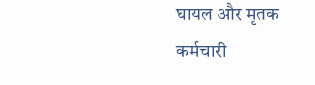घायल और मृतक कर्मचारी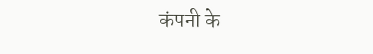कंपनी के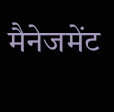मैनेजमेंट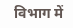विभाग में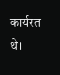कार्यरत थे।